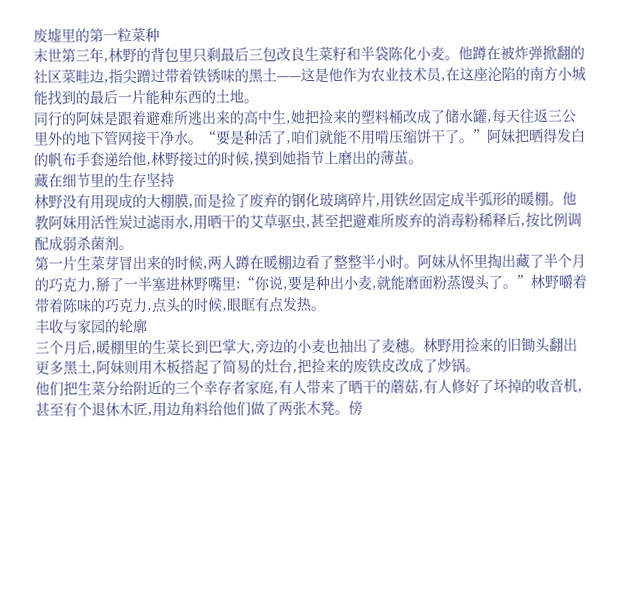废墟里的第一粒菜种
末世第三年,林野的背包里只剩最后三包改良生菜籽和半袋陈化小麦。他蹲在被炸弹掀翻的社区菜畦边,指尖蹭过带着铁锈味的黑土——这是他作为农业技术员,在这座沦陷的南方小城能找到的最后一片能种东西的土地。
同行的阿妹是跟着避难所逃出来的高中生,她把捡来的塑料桶改成了储水罐,每天往返三公里外的地下管网接干净水。“要是种活了,咱们就能不用啃压缩饼干了。”阿妹把晒得发白的帆布手套递给他,林野接过的时候,摸到她指节上磨出的薄茧。
藏在细节里的生存坚持
林野没有用现成的大棚膜,而是捡了废弃的钢化玻璃碎片,用铁丝固定成半弧形的暖棚。他教阿妹用活性炭过滤雨水,用晒干的艾草驱虫,甚至把避难所废弃的消毒粉稀释后,按比例调配成弱杀菌剂。
第一片生菜芽冒出来的时候,两人蹲在暖棚边看了整整半小时。阿妹从怀里掏出藏了半个月的巧克力,掰了一半塞进林野嘴里:“你说,要是种出小麦,就能磨面粉蒸馒头了。”林野嚼着带着陈味的巧克力,点头的时候,眼眶有点发热。
丰收与家园的轮廓
三个月后,暖棚里的生菜长到巴掌大,旁边的小麦也抽出了麦穗。林野用捡来的旧锄头翻出更多黑土,阿妹则用木板搭起了简易的灶台,把捡来的废铁皮改成了炒锅。
他们把生菜分给附近的三个幸存者家庭,有人带来了晒干的蘑菇,有人修好了坏掉的收音机,甚至有个退休木匠,用边角料给他们做了两张木凳。傍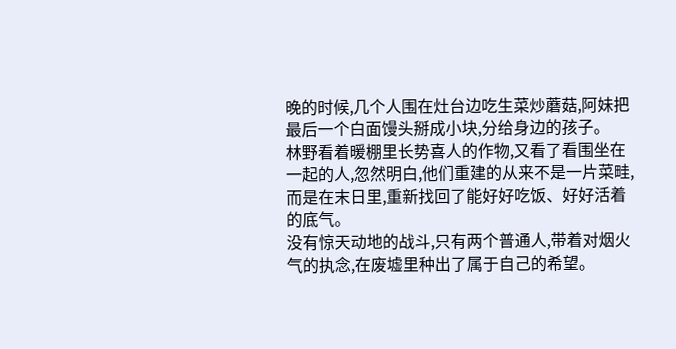晚的时候,几个人围在灶台边吃生菜炒蘑菇,阿妹把最后一个白面馒头掰成小块,分给身边的孩子。
林野看着暖棚里长势喜人的作物,又看了看围坐在一起的人,忽然明白,他们重建的从来不是一片菜畦,而是在末日里,重新找回了能好好吃饭、好好活着的底气。
没有惊天动地的战斗,只有两个普通人,带着对烟火气的执念,在废墟里种出了属于自己的希望。